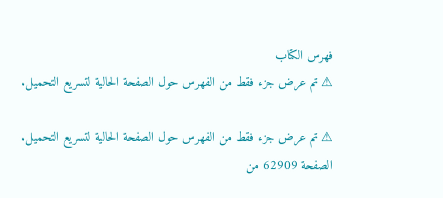فهرس الكتاب
⚠ تم عرض جزء فقط من الفهرس حول الصفحة الحالية لتسريع التحميل.

⚠ تم عرض جزء فقط من الفهرس حول الصفحة الحالية لتسريع التحميل.
الصفحة 62909 من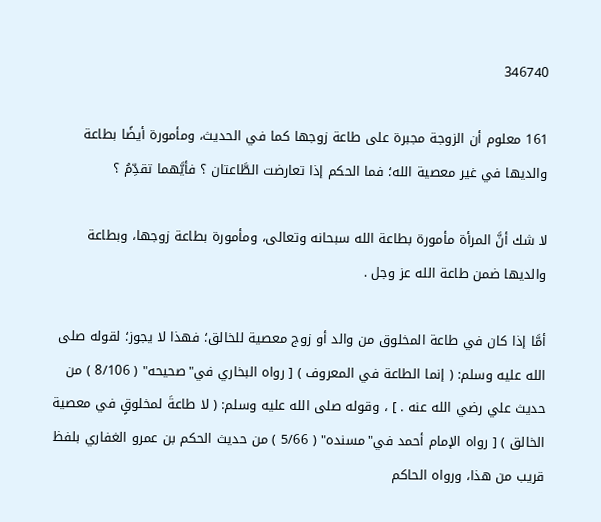346740

161 معلوم أن الزوجة مجبرة على طاعة زوجها كما في الحديث، ومأمورة أيضًا بطاعة والديها في غير معصية الله؛ فما الحكم إذا تعارضت الطَّاعتان ؟ فأيَّهما تقدِّمُ ؟

لا شك أنَّ المرأة مأمورة بطاعة الله سبحانه وتعالى، ومأمورة بطاعة زوجها، وبطاعة والديها ضمن طاعة الله عز وجل .

أمَّا إذا كان في طاعة المخلوق من والد أو زوج معصية للخالق؛ فهذا لا يجوز؛ لقوله صلى الله عليه وسلم: ( إنما الطاعة في المعروف ) [ رواه البخاري في"صحيحه" ( 8/106 ) من حديث علي رضي الله عنه . ] ، وقوله صلى الله عليه وسلم: ( لا طاعةَ لمخلوقٍ في معصية الخالق ) [ رواه الإمام أحمد في"مسنده" ( 5/66 ) من حديث الحكم بن عمرو الغفاري بلفظ قريب من هذا، ورواه الحاكم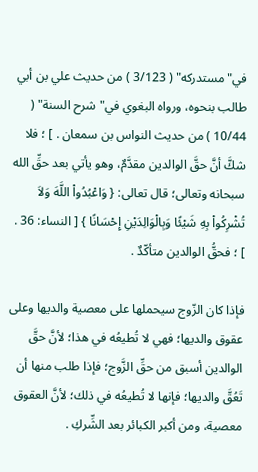في"مستدركه" ( 3/123 ) من حديث علي بن أبي طالب بنحوه، ورواه البغوي في"شرح السنة" ( 10/44 ) من حديث النواس بن سمعان . ] ؛ فلا شكَّ أنَّ حقَّ الوالدين مقدَّمٌ، وهو يأتي بعد حقِّ الله سبحانه وتعالى؛ قال تعالى: { وَاعْبُدُواْ اللَّهَ وَلاَ تُشْرِكُواْ بِهِ شَيْئًا وَبِالْوَالِدَيْنِ إِحْسَانًا } [ النساء: 36 . ] ؛ فحقُّ الوالدين متأكّدٌ .

فإذا كان الزّوج سيحملها على معصية والديها وعلى عقوق والديها؛ فهي لا تُطيعُه في هذا؛ لأنَّ حقَّ الوالدين أسبق من حقِّ الزَّوج؛ فإذا طلب منها أن تَعُقَّ والديها؛ فإنها لا تُطيعُه في ذلك؛ لأنَّ العقوق معصية، ومن أكبر الكبائر بعد الشِّركِ .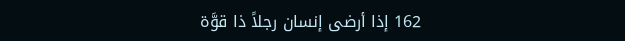162 إذا أرضى إنسان رجلاً ذا قوَّة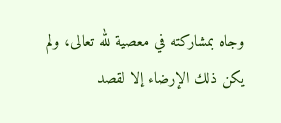وجاه بمشاركته في معصية لله تعالى، ولم يكن ذلك الإرضاء إلا لقصد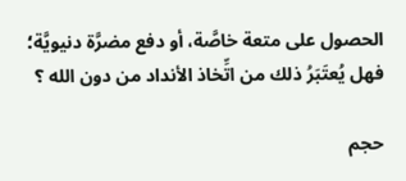الحصول على متعة خاصَّة، أو دفع مضرَّة دنيويَّة؛ فهل يُعتَبَرُ ذلك من اتِّخاذ الأنداد من دون الله ؟

حجم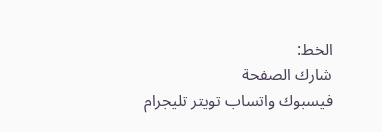الخط:
شارك الصفحة
فيسبوك واتساب تويتر تليجرام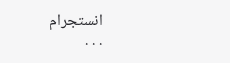انستجرام
. . .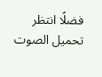فضلًا انتظر تحميل الصوت